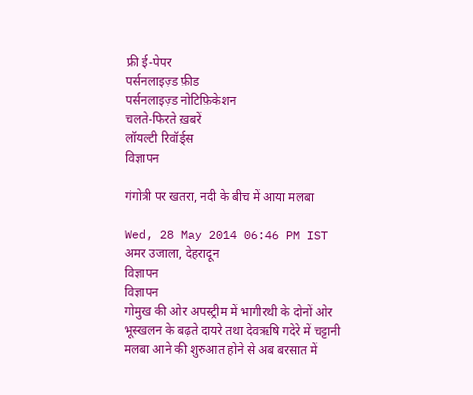फ्री ई-पेपर
पर्सनलाइज़्ड फ़ीड
पर्सनलाइज़्ड नोटिफ़िकेशन
चलते-फिरते ख़बरें
लॉयल्टी रिवॉर्ड्स
विज्ञापन

गंगोत्री पर खतरा, नदी के बीच में आया मलबा

Wed, 28 May 2014 06:46 PM IST
अमर उजाला, देहरादून
विज्ञापन
विज्ञापन
गोमुख की ओर अपस्ट्रीम में भागीरथी के दोनों ओर भूस्खलन के बढ़ते दायरे तथा देवऋषि गदेरे में चट्टानी मलबा आने की शुरुआत होने से अब बरसात में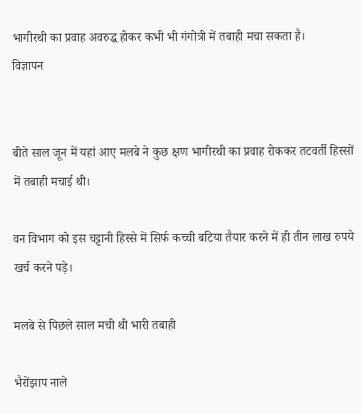भागीरथी का प्रवाह अवरुद्ध होकर कभी भी गंगोत्री में तबाही मचा सकता है।
विज्ञापन


बीते साल जून में यहां आए मलबे ने कुछ क्षण भागीरथी का प्रवाह रोककर तटवर्ती हिस्सों में तबाही मचाई थी।

वन विभाग को इस चट्टानी हिस्से में सिर्फ कच्ची बटिया तैयार करने में ही तीन लाख रुपये खर्च करने पड़े।

मलबे से पिछले साल मची थी भारी तबाही

भैरोंझाप नाले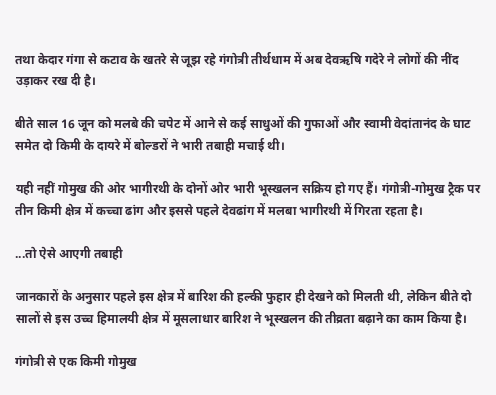तथा केदार गंगा से कटाव के खतरे से जूझ रहे गंगोत्री तीर्थधाम में अब देवऋषि गदेरे ने लोगों की नींद उड़ाकर रख दी है।

बीते साल 16 जून को मलबे की चपेट में आने से कई साधुओं की गुफाओं और स्वामी वेदांतानंद के घाट समेत दो किमी के दायरे में बोल्डरों ने भारी तबाही मचाई थी।

यही नहीं गोमुख की ओर भागीरथी के दोनों ओर भारी भूस्खलन सक्रिय हो गए हैं। गंगोत्री-गोमुख ट्रैक पर तीन किमी क्षेत्र में कच्चा ढांग और इससे पहले देवढांग में मलबा भागीरथी में गिरता रहता है।

...तो ऐसे आएगी तबाही

जानकारों के अनुसार पहले इस क्षेत्र में बारिश की हल्की फुहार ही देखने को मिलती थी, लेकिन बीते दो सालों से इस उच्च हिमालयी क्षेत्र में मूसलाधार बारिश ने भूस्खलन की तीव्रता बढ़ाने का काम किया है।

गंगोत्री से एक किमी गोमुख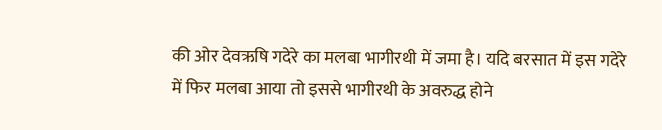की ओर देवऋषि गदेरे का मलबा भागीरथी में जमा है। यदि बरसात में इस गदेरे में फिर मलबा आया तो इससे भागीरथी के अवरुद्ध होने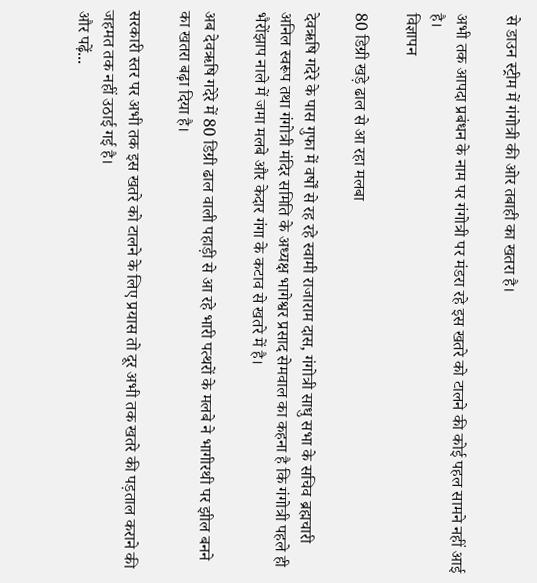से डाउन स्ट्रीम में गंगोत्री की ओर तबाही का खतरा है।

अभी तक आपदा प्रबंधन के नाम पर गंगोत्री पर मंडरा रहे इस खतरे को टालने की कोई पहल सामने नहीं आई है।
विज्ञापन

80 डिग्री खड़े ढाल से आ रहा मलबा

देवऋषि गदेरे के पास गुफा में वर्षों से रह रहे स्वामी राजाराम दास, गंगोत्री साधु सभा के सचिव ब्रह्मचारी अनिल स्वरूप तथा गंगोत्री मंदिर समिति के अध्यक्ष भागेश्वर प्रसाद सेमवाल का कहना है कि गंगोत्री पहले ही भैरोंझाप नाले में जमा मलबे और केदार गंगा के कटाव से खतरे में है।

अब देवऋषि गदेरे में 80 डिग्री ढाल वाली पहाड़ी से आ रहे भारी पत्थरों के मलबे ने भागीरथी पर झील बनने का खतरा बढ़ा दिया है।

सरकारी स्तर पर अभी तक इस खतरे को टालने के लिए प्रयास तो दूर अभी तक खतरे की पड़ताल कराने की जहमत तक नहीं उठाई गई है।
और पढ़ें...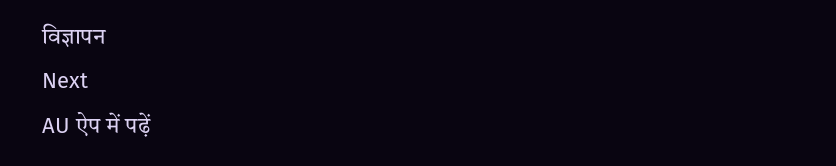विज्ञापन
Next
AU ऐप में पढ़ें